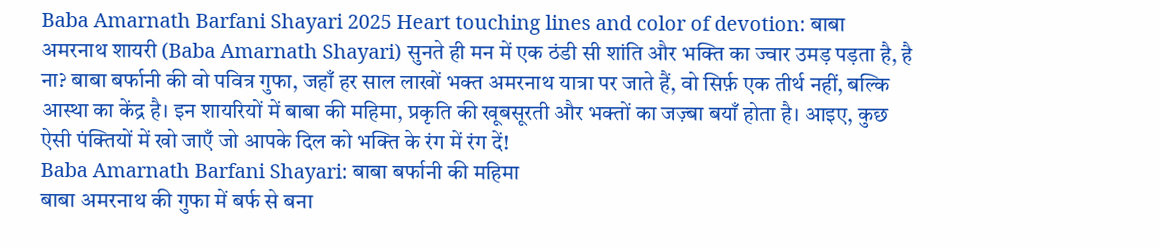Baba Amarnath Barfani Shayari 2025 Heart touching lines and color of devotion: बाबा अमरनाथ शायरी (Baba Amarnath Shayari) सुनते ही मन में एक ठंडी सी शांति और भक्ति का ज्वार उमड़ पड़ता है, है ना? बाबा बर्फानी की वो पवित्र गुफा, जहाँ हर साल लाखों भक्त अमरनाथ यात्रा पर जाते हैं, वो सिर्फ़ एक तीर्थ नहीं, बल्कि आस्था का केंद्र है। इन शायरियों में बाबा की महिमा, प्रकृति की खूबसूरती और भक्तों का जज़्बा बयाँ होता है। आइए, कुछ ऐसी पंक्तियों में खो जाएँ जो आपके दिल को भक्ति के रंग में रंग दें!
Baba Amarnath Barfani Shayari: बाबा बर्फानी की महिमा
बाबा अमरनाथ की गुफा में बर्फ से बना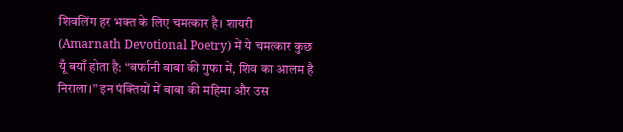शिवलिंग हर भक्त के लिए चमत्कार है। शायरी (Amarnath Devotional Poetry) में ये चमत्कार कुछ यूँ बयाँ होता है: “बर्फानी बाबा की गुफा में, शिव का आलम है निराला।” इन पंक्तियों में बाबा की महिमा और उस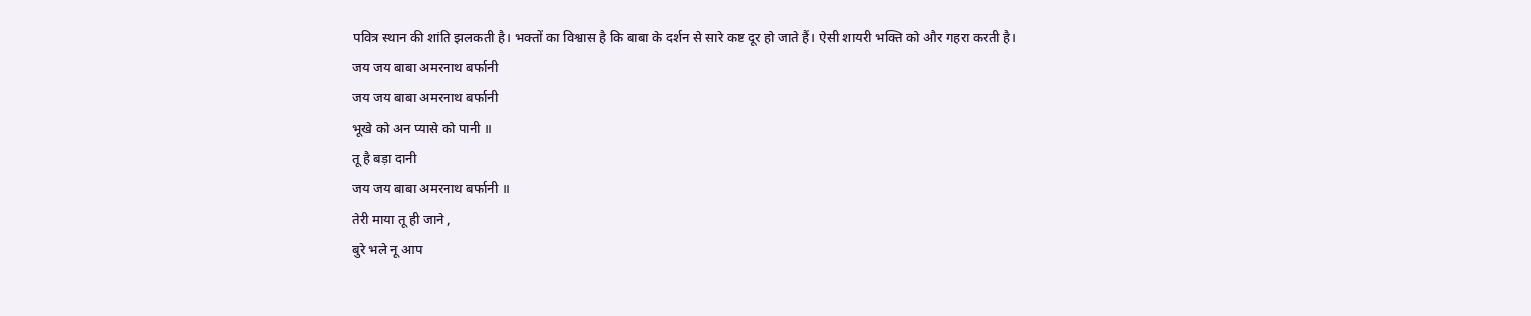पवित्र स्थान की शांति झलकती है। भक्तों का विश्वास है कि बाबा के दर्शन से सारे कष्ट दूर हो जाते हैं। ऐसी शायरी भक्ति को और गहरा करती है।
जय जय बाबा अमरनाथ बर्फानी
जय जय बाबा अमरनाथ बर्फानी
भूखे को अन प्यासे को पानी ॥
तू है बड़ा दानी
जय जय बाबा अमरनाथ बर्फानी ॥
तेरी माया तू ही जाने ,
बुरे भले नू आप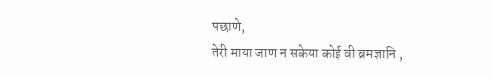पछाणे,
तेरी माया जाण न सकेया कोई वी ब्रमज्ञानि ,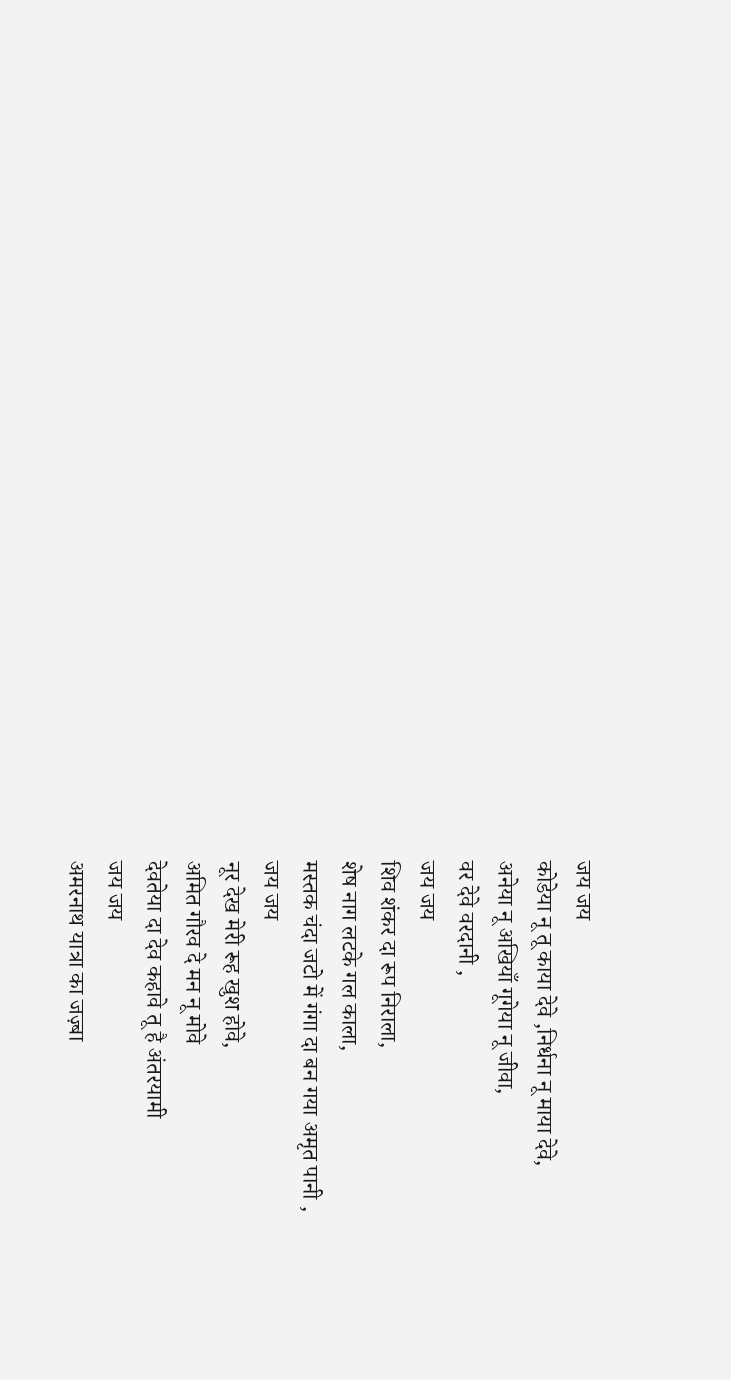जय जय
कोडेया नू तू काया देवे ,निर्धना नू माया देवे,
अनेया नू अखियाँ गूगेया नू जीवा,
वर देवे वरदानी ,
जय जय
शिव शंकर दा रूप निराला,
शेष नाग लटके गल काला,
मस्तक चंदा जटो में गंगा दा बन गया अमृत पानी ,
जय जय
नूर देख मेरी रूह खुश होवे,
अमित गौरव दे मन नू मोवे
देवतेया दा देव कहावे तू है अंतरयामी
जय जय
अमरनाथ यात्रा का जज़्बा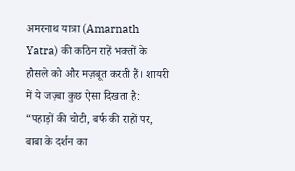अमरनाथ यात्रा (Amarnath Yatra) की कठिन राहें भक्तों के हौसले को और मज़बूत करती हैं। शायरी में ये जज़्बा कुछ ऐसा दिखता है: “पहाड़ों की चोटी, बर्फ की राहों पर, बाबा के दर्शन का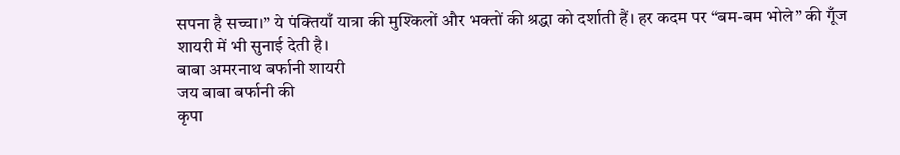सपना है सच्चा।” ये पंक्तियाँ यात्रा की मुश्किलों और भक्तों की श्रद्धा को दर्शाती हैं। हर कदम पर “बम-बम भोले” की गूँज शायरी में भी सुनाई देती है।
बाबा अमरनाथ बर्फानी शायरी
जय बाबा बर्फानी की
कृपा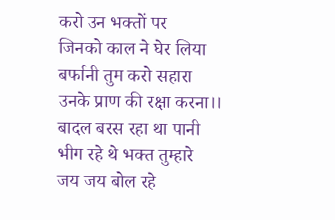करो उन भक्तों पर
जिनको काल ने घेर लिया
बर्फानी तुम करो सहारा
उनके प्राण की रक्षा करना।।
बादल बरस रहा था पानी
भीग रहे थे भक्त तुम्हारे
जय जय बोल रहे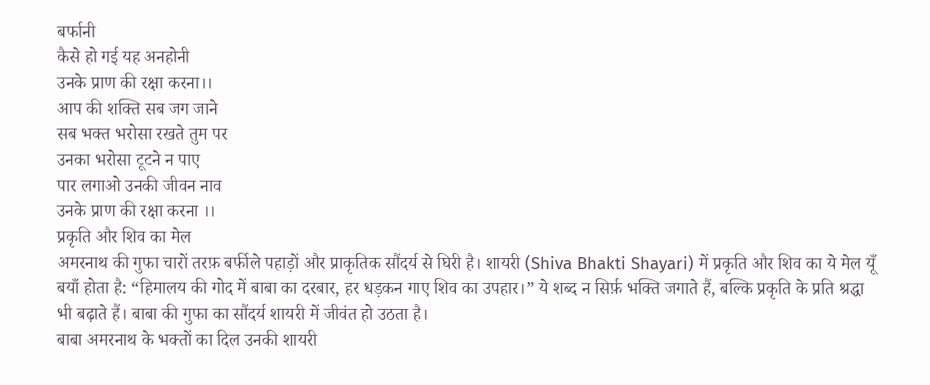बर्फानी
कैसे हो गई यह अनहोनी
उनके प्राण की रक्षा करना।।
आप की शक्ति सब जग जाने
सब भक्त भरोसा रखते तुम पर
उनका भरोसा टूटने न पाए
पार लगाओ उनकी जीवन नाव
उनके प्राण की रक्षा करना ।।
प्रकृति और शिव का मेल
अमरनाथ की गुफा चारों तरफ़ बर्फीले पहाड़ों और प्राकृतिक सौंदर्य से घिरी है। शायरी (Shiva Bhakti Shayari) में प्रकृति और शिव का ये मेल यूँ बयाँ होता है: “हिमालय की गोद में बाबा का दरबार, हर धड़कन गाए शिव का उपहार।” ये शब्द न सिर्फ़ भक्ति जगाते हैं, बल्कि प्रकृति के प्रति श्रद्धा भी बढ़ाते हैं। बाबा की गुफा का सौंदर्य शायरी में जीवंत हो उठता है।
बाबा अमरनाथ के भक्तों का दिल उनकी शायरी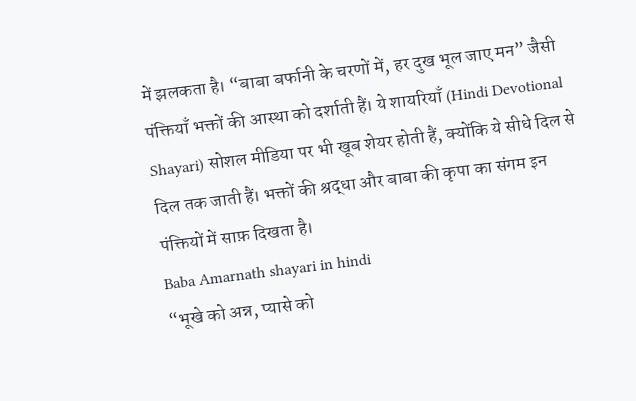में झलकता है। “बाबा बर्फानी के चरणों में, हर दुख भूल जाए मन” जैसी पंक्तियाँ भक्तों की आस्था को दर्शाती हैं। ये शायरियाँ (Hindi Devotional Shayari) सोशल मीडिया पर भी खूब शेयर होती हैं, क्योंकि ये सीधे दिल से दिल तक जाती हैं। भक्तों की श्रद्धा और बाबा की कृपा का संगम इन पंक्तियों में साफ़ दिखता है।
Baba Amarnath shayari in hindi
“भूखे को अन्न, प्यासे को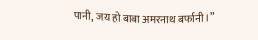पानी, जय हो बाबा अमरनाथ बर्फानी।”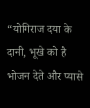“योगिराज दया के दानी, भूखे को है भोजन देते और प्यासे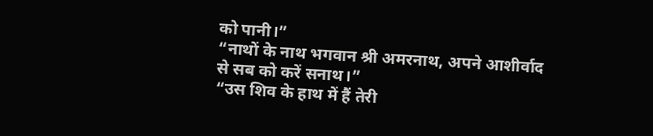को पानी।”
“नाथों के नाथ भगवान श्री अमरनाथ, अपने आशीर्वाद से सब को करें सनाथ।”
“उस शिव के हाथ में हैं तेरी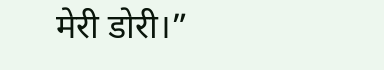मेरी डोरी।”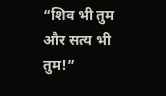“शिव भी तुम और सत्य भी तुम!”